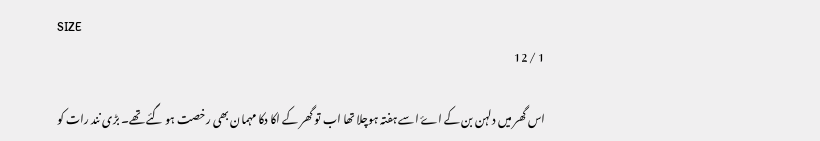SIZE
1 / 12

اس گھر میں دلہن بن کے اۓ اسے ہفتہ ہوچلا تھا اب تو گھر کے اکا دکا مہمان بھی رخصت ہو گئے تھے۔ بڑی نند رات کو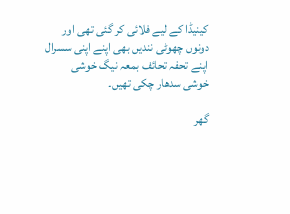کینیڈا کے لیے فلائی کر گئی تھی اور دونوں چھوٹی نندیں بھی اپنے اپنی سسرال اپنے تحفہ تحائف بمعہ نیگ خوشی خوشی سدھار چکی تھیں۔

گھر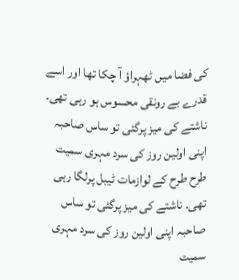کی فضا میں ٹھہراؤ آ چکا تھا اور اسے قدرے بے رونقی محسوس ہو رہی تھی۔ ناشتے کی میز پرگئی تو ساس صاحبہ اپنی اولین روز کی سرد مہری سمیت طرح طرح کے لوازمات ٹیبل پرلگا رہی تھی۔ ناشتے کی میز پرگئی تو ساس صاحبہ اپنی اولین روز کی سرد مہری سمیت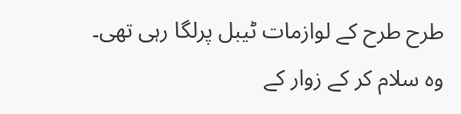طرح طرح کے لوازمات ٹیبل پرلگا رہی تھی۔ وہ سلام کر کے زوار کے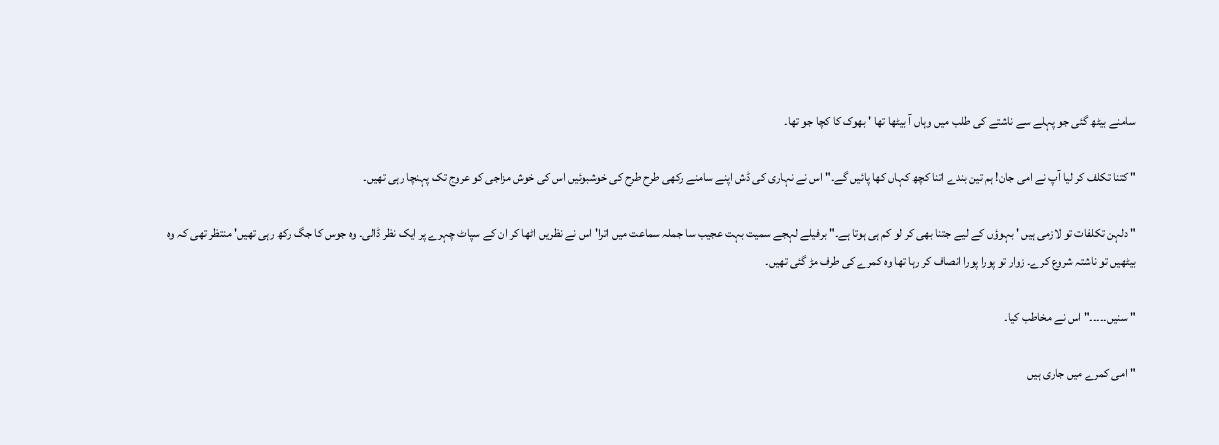سامنے بیٹھ گئی جو پہلے سے ناشتے کی طلب میں وہاں آ بیٹھا تھا ' بھوک کا کچا جو تھا۔

" کتنا تکلف کر لیا آپ نے امی جان! ہم تین بندے اتنا کچھ کہاں کھا پائیں گے۔" اس نے نہاری کی ڈش اپنے سامنے رکھی طرح طرح کی خوشبوئیں اس کی خوش مزاجی کو عروج تک پہنچا رہی تھیں۔

" دلہن تکلفات تو لازمی ہیں ' بہوؤں کے لیے جتنا بھی کر لو کم ہی ہوتا ہے۔" برفیلے لہجے سمیت بہت عجیب سا جملہ سماعت میں اترا' اس نے نظریں اٹھا کر ان کے سپاٹ چہرے پر ایک نظر ڈالی۔ وہ جوس کا جگ رکھ رہی تھیں' منتظر تھی کہ وہ بیٹھیں تو ناشتہ شروع کرے۔ زوار تو پورا پورا انصاف کر رہا تھا وہ کمرے کی طرف مڑ گئی تھیں۔

" سنیں۔۔۔۔۔" اس نے مخاطب کیا۔

" امی کمرے میں جاری ہیں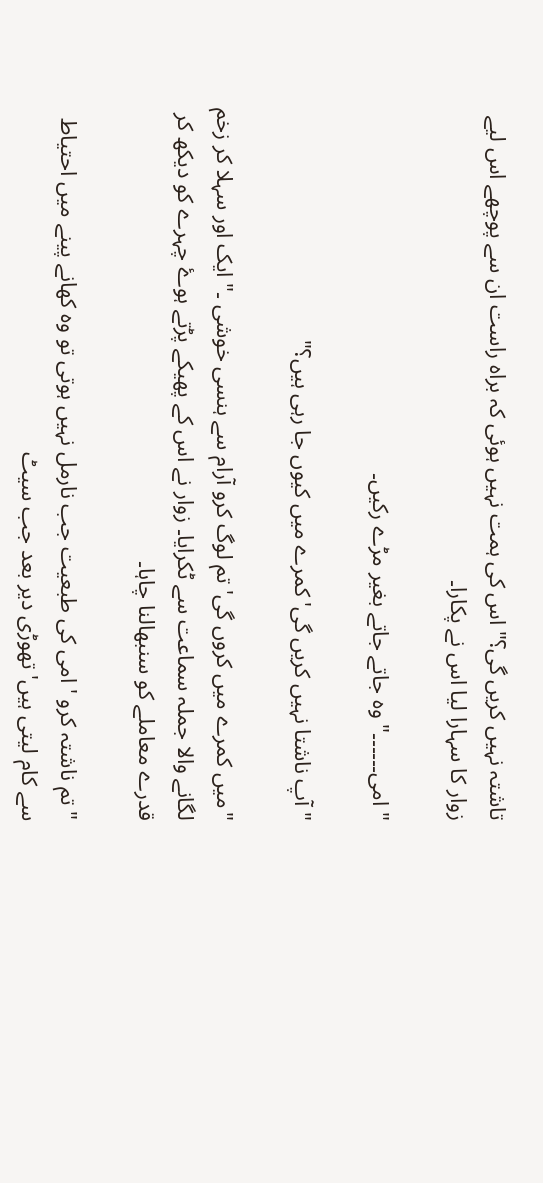تاشتہ نہیں کریں گی؟" اس کی ہمت نہیں ہوئی کہ براہ راست ان سے پوچھے اس لیے زوار کا سہارا لیا اس نے پکارا۔

" امی۔۔۔۔۔۔" وہ جاتے جاتے بغیر مڑے رکیں۔

" آپ ناشتا نہیں کریں گی' کمرے میں کیوں جا رہی ہیں؟"

"میں کمرے میں کروں گی' تم لوگ کرو آرام سے ہنسی خوشی ۔" ایک اور سہلا کر زخم لگانے والا جملہ سماعت سے ٹکرایا۔ زوار نے اس کے پھیکے پڑتے ہوۓ چہرے کو دیکھ کر قدرے معاملے کو سنبھالنا چاہا۔

" تم ناشتہ کرو ' امی کی طبعیت جب نارمل نہیں ہوتی تو وہ کھانے پینے میں احتیاط سے کام لیتی ہیں' تھوڑی دیر بعد جب سیٹ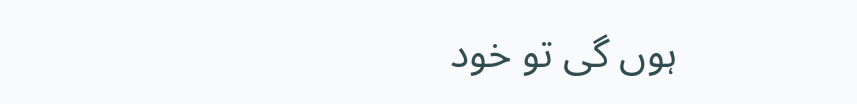ہوں گی تو خود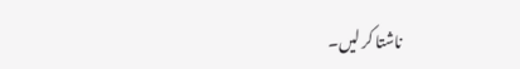ناشتا کر لیں۔